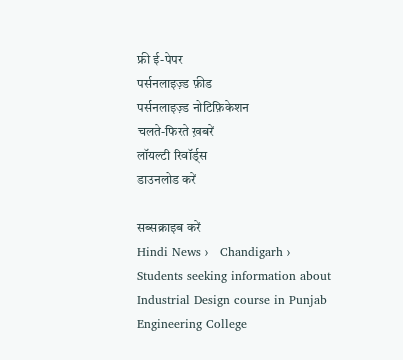फ्री ई-पेपर
पर्सनलाइज़्ड फ़ीड
पर्सनलाइज़्ड नोटिफ़िकेशन
चलते-फिरते ख़बरें
लॉयल्टी रिवॉर्ड्स
डाउनलोड करें

सब्सक्राइब करें
Hindi News ›   Chandigarh ›   Students seeking information about Industrial Design course in Punjab Engineering College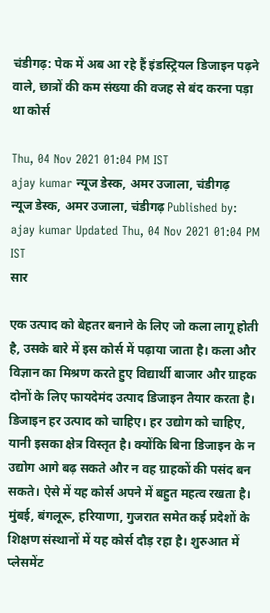चंडीगढ़: पेक में अब आ रहे हैं इंडस्ट्रियल डिजाइन पढ़ने वाले, छात्रों की कम संख्या की वजह से बंद करना पड़ा था कोर्स

Thu, 04 Nov 2021 01:04 PM IST
ajay kumar न्यूज डेस्क, अमर उजाला, चंडीगढ़
न्यूज डेस्क, अमर उजाला, चंडीगढ़ Published by: ajay kumar Updated Thu, 04 Nov 2021 01:04 PM IST
सार

एक उत्पाद को बेहतर बनाने के लिए जो कला लागू होती है, उसके बारे में इस कोर्स में पढ़ाया जाता है। कला और विज्ञान का मिश्रण करते हुए विद्यार्थी बाजार और ग्राहक दोनों के लिए फायदेमंद उत्पाद डिजाइन तैयार करता है। डिजाइन हर उत्पाद को चाहिए। हर उद्योग को चाहिए, यानी इसका क्षेत्र विस्तृत है। क्योंकि बिना डिजाइन के न उद्योग आगे बढ़ सकते और न वह ग्राहकों की पसंद बन सकते। ऐसे में यह कोर्स अपने में बहुत महत्व रखता है। मुंबई, बंगलूरू, हरियाणा, गुजरात समेत कई प्रदेशों के शिक्षण संस्थानों में यह कोर्स दौड़ रहा है। शुरुआत में प्लेसमेंट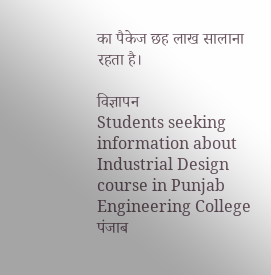का पैकेज छह लाख सालाना रहता है।

विज्ञापन
Students seeking information about Industrial Design course in Punjab Engineering College
पंजाब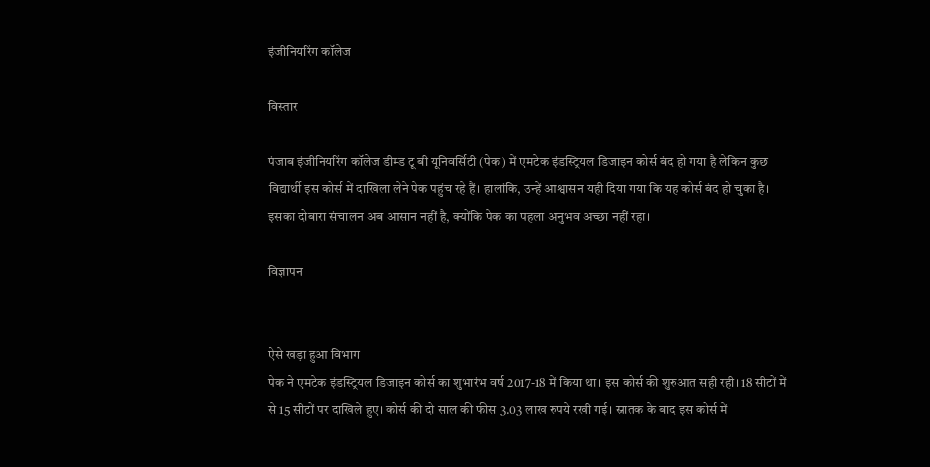इंजीनियरिंग कॉलेज

विस्तार

पंजाब इंजीनियरिंग कॉलेज डीम्ड टू बी यूनिवर्सिटी (पेक) में एमटेक इंडस्ट्रियल डिजाइन कोर्स बंद हो गया है लेकिन कुछ विद्यार्थी इस कोर्स में दाखिला लेने पेक पहुंच रहे हैं। हालांकि, उन्हें आश्वासन यही दिया गया कि यह कोर्स बंद हो चुका है। इसका दोबारा संचालन अब आसान नहीं है, क्योंकि पेक का पहला अनुभव अच्छा नहीं रहा।

विज्ञापन


ऐसे खड़ा हुआ विभाग
पेक ने एमटेक इंडस्ट्रियल डिजाइन कोर्स का शुभारंभ वर्ष 2017-18 में किया था। इस कोर्स की शुरुआत सही रही। 18 सीटों में से 15 सीटों पर दाखिले हुए। कोर्स की दो साल की फीस 3.03 लाख रुपये रखी गई। स्नातक के बाद इस कोर्स में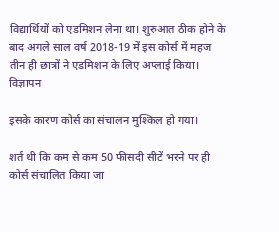विद्यार्थियों को एडमिशन लेना था। शुरुआत ठीक होने के बाद अगले साल वर्ष 2018-19 में इस कोर्स में महज तीन ही छात्रों ने एडमिशन के लिए अप्लाई किया।
विज्ञापन

इसके कारण कोर्स का संचालन मुश्किल हो गया।

शर्त थी कि कम से कम 50 फीसदी सीटें भरने पर ही कोर्स संचालित किया जा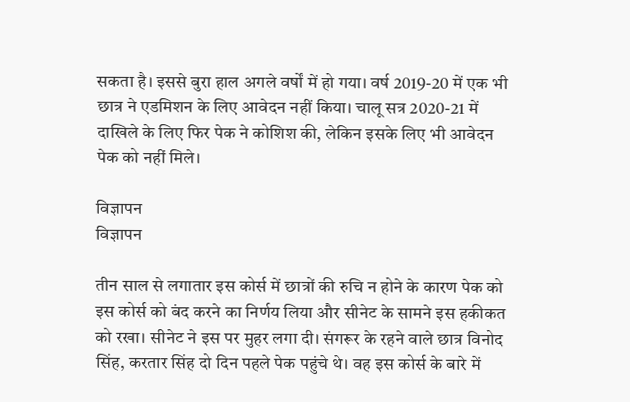सकता है। इससे बुरा हाल अगले वर्षों में हो गया। वर्ष 2019-20 में एक भी छात्र ने एडमिशन के लिए आवेदन नहीं किया। चालू सत्र 2020-21 में दाखिले के लिए फिर पेक ने कोशिश की, लेकिन इसके लिए भी आवेदन पेक को नहीं मिले।

विज्ञापन
विज्ञापन

तीन साल से लगातार इस कोर्स में छात्रों की रुचि न होने के कारण पेक को इस कोर्स को बंद करने का निर्णय लिया और सीनेट के सामने इस हकीकत को रखा। सीनेट ने इस पर मुहर लगा दी। संगरूर के रहने वाले छात्र विनोद सिंह, करतार सिंह दो दिन पहले पेक पहुंचे थे। वह इस कोर्स के बारे में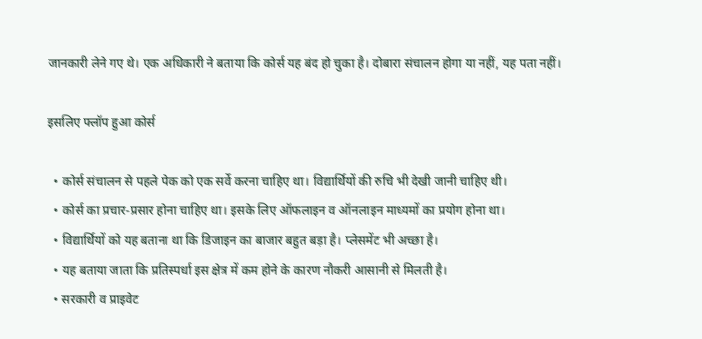जानकारी लेने गए थे। एक अधिकारी ने बताया कि कोर्स यह बंद हो चुका है। दोबारा संचालन होगा या नहीं, यह पता नहीं।

इसलिए फ्लॉप हुआ कोर्स

  • कोर्स संचालन से पहले पेक को एक सर्वे करना चाहिए था। विद्यार्थियों की रुचि भी देखी जानी चाहिए थी।
  • कोर्स का प्रचार-प्रसार होना चाहिए था। इसके लिए ऑफलाइन व ऑनलाइन माध्यमों का प्रयोग होना था।
  • विद्यार्थियों को यह बताना था कि डिजाइन का बाजार बहुत बड़ा है। प्लेसमेंट भी अच्छा है।
  • यह बताया जाता कि प्रतिस्पर्धा इस क्षेत्र में कम होने के कारण नौकरी आसानी से मिलती है।
  • सरकारी व प्राइवेट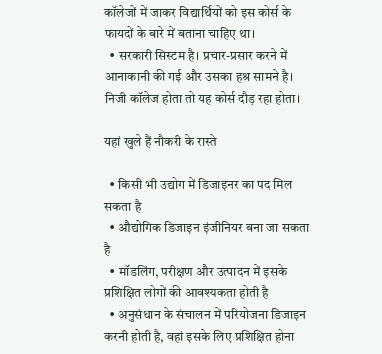कॉलेजों में जाकर विद्यार्थियों को इस कोर्स के फायदों के बारे में बताना चाहिए था।
  • सरकारी सिस्टम है। प्रचार-प्रसार करने में आनाकानी की गई और उसका हश्र सामने है। निजी कॉलेज होता तो यह कोर्स दौड़ रहा होता।

यहां खुले हैं नौकरी के रास्ते

  • किसी भी उद्योग में डिजाइनर का पद मिल सकता है
  • औद्योगिक डिजाइन इंजीनियर बना जा सकता है
  • मॉडलिंग, परीक्षण और उत्पादन में इसके प्रशिक्षित लोगों की आवश्यकता होती है
  • अनुसंधान के संचालन में परियोजना डिजाइन करनी होती है, वहां इसके लिए प्रशिक्षित होना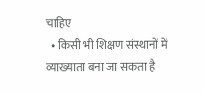चाहिए
  • किसी भी शिक्षण संस्थानों में व्याख्याता बना जा सकता है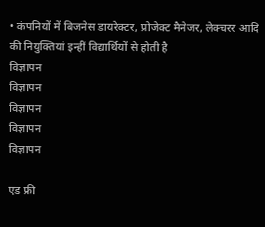• कंपनियों में बिजनेस डायरेक्टर, प्रोजेक्ट मैनेजर, लेक्चरर आदि की नियुक्तियां इन्हीं विद्यार्थियों से होती है
विज्ञापन
विज्ञापन
विज्ञापन
विज्ञापन
विज्ञापन

एड फ्री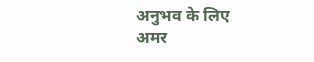अनुभव के लिए अमर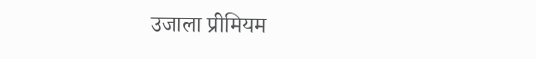उजाला प्रीमियम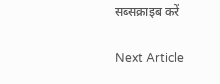सब्सक्राइब करें

Next Article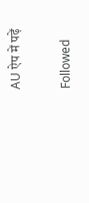AU ऐप में पढ़ें

Followed